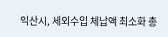익산시, 세외수입 체납액 최소화 총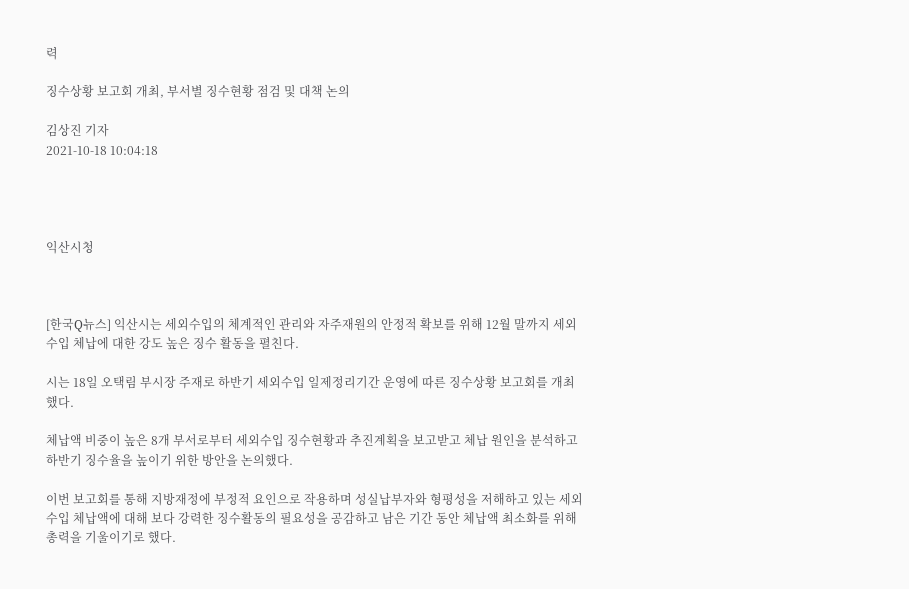력

징수상황 보고회 개최, 부서별 징수현황 점검 및 대책 논의

김상진 기자
2021-10-18 10:04:18




익산시청



[한국Q뉴스] 익산시는 세외수입의 체계적인 관리와 자주재원의 안정적 확보를 위해 12월 말까지 세외수입 체납에 대한 강도 높은 징수 활동을 펼친다.

시는 18일 오택림 부시장 주재로 하반기 세외수입 일제정리기간 운영에 따른 징수상황 보고회를 개최했다.

체납액 비중이 높은 8개 부서로부터 세외수입 징수현황과 추진계획을 보고받고 체납 원인을 분석하고 하반기 징수율을 높이기 위한 방안을 논의했다.

이번 보고회를 통해 지방재정에 부정적 요인으로 작용하며 성실납부자와 형평성을 저해하고 있는 세외수입 체납액에 대해 보다 강력한 징수활동의 필요성을 공감하고 남은 기간 동안 체납액 최소화를 위해 총력을 기울이기로 했다.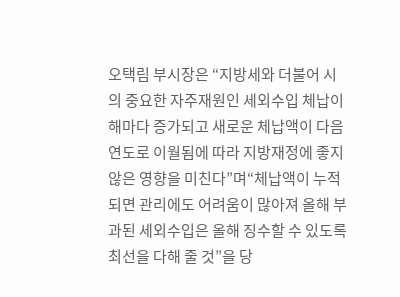오택림 부시장은 “지방세와 더불어 시의 중요한 자주재원인 세외수입 체납이 해마다 증가되고 새로운 체납액이 다음 연도로 이월됨에 따라 지방재정에 좋지 않은 영향을 미친다”며“체납액이 누적되면 관리에도 어려움이 많아져 올해 부과된 세외수입은 올해 징수할 수 있도록 최선을 다해 줄 것”을 당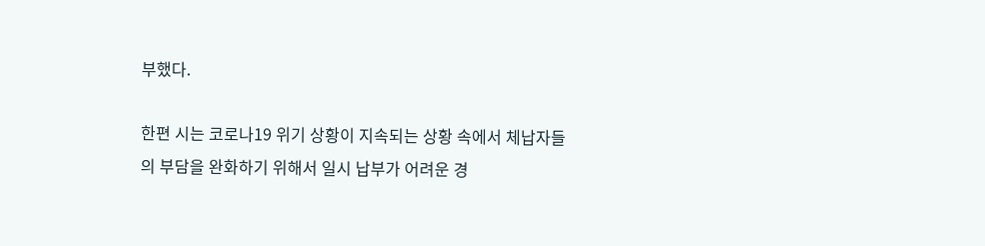부했다.

한편 시는 코로나19 위기 상황이 지속되는 상황 속에서 체납자들의 부담을 완화하기 위해서 일시 납부가 어려운 경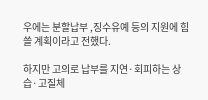우에는 분할납부 ,징수유예 등의 지원에 힘쓸 계획이라고 전했다.

하지만 고의로 납부를 지연·회피하는 상습·고질체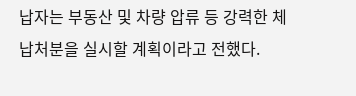납자는 부동산 및 차량 압류 등 강력한 체납처분을 실시할 계획이라고 전했다.